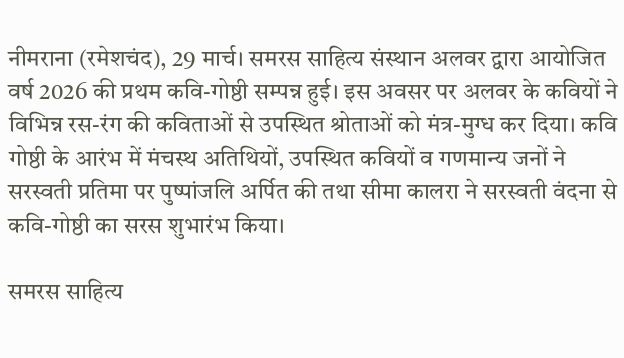नीमराना (रमेशचंद), 29 मार्च। समरस साहित्य संस्थान अलवर द्वारा आयोजित वर्ष 2026 की प्रथम कवि-गोष्ठी सम्पन्न हुई। इस अवसर पर अलवर के कवियों ने विभिन्न रस-रंग की कविताओं से उपस्थित श्रोताओं को मंत्र-मुग्ध कर दिया। कवि गोष्ठी के आरंभ में मंचस्थ अतिथियों, उपस्थित कवियों व गणमान्य जनों ने सरस्वती प्रतिमा पर पुष्पांजलि अर्पित की तथा सीमा कालरा ने सरस्वती वंदना से कवि-गोष्ठी का सरस शुभारंभ किया।

समरस साहित्य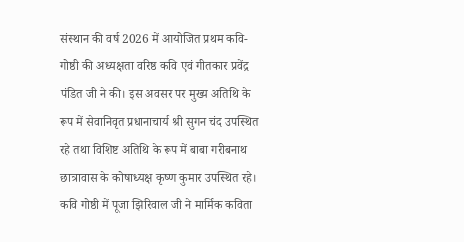संस्थान की वर्ष 2026 में आयोजित प्रथम कवि-गोष्ठी की अध्यक्षता वरिष्ठ कवि एवं गीतकार प्रवेंद्र पंडित जी ने की। इस अवसर पर मुख्य अतिथि के रूप में सेवानिवृत प्रधानाचार्य श्री सुगन चंद उपस्थित रहे तथा विशिष्ट अतिथि के रूप में बाबा गरीबनाथ छात्रावास के कोषाध्यक्ष कृष्ण कुमार उपस्थित रहे। कवि गोष्ठी में पूजा झिरिवाल जी ने मार्मिक कविता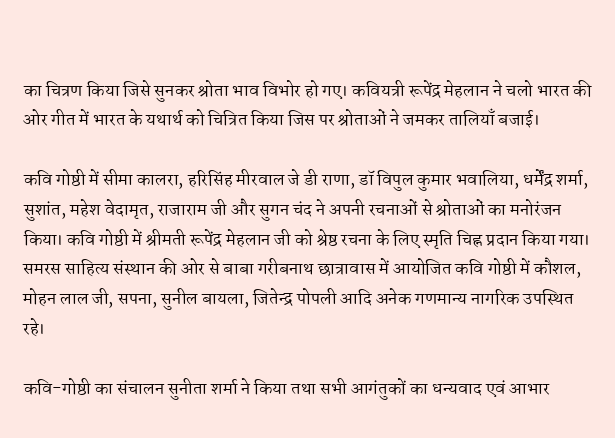का चित्रण किया जिसे सुनकर श्रोता भाव विभोर हो गए। कवियत्री रूपेंद्र मेहलान ने चलो भारत की ओर गीत में भारत के यथार्थ को चित्रित किया जिस पर श्रोताओं ने जमकर तालियाँ बजाई।

कवि गोष्ठी में सीमा कालरा, हरिसिंह मीरवाल जे डी राणा, डॉ विपुल कुमार भवालिया, धर्मेंद्र शर्मा, सुशांत, महेश वेदामृत, राजाराम जी और सुगन चंद ने अपनी रचनाओं से श्रोताओं का मनोरंजन किया। कवि गोष्ठी में श्रीमती रूपेंद्र मेहलान जी को श्रेष्ठ रचना के लिए स्मृति चिह्न प्रदान किया गया। समरस साहित्य संस्थान की ओर से बाबा गरीबनाथ छात्रावास में आयोजित कवि गोष्ठी में कौशल, मोहन लाल जी, सपना, सुनील बायला, जितेन्द्र पोपली आदि अनेक गणमान्य नागरिक उपस्थित रहे।

कवि-गोष्ठी का संचालन सुनीता शर्मा ने किया तथा सभी आगंतुकों का धन्यवाद एवं आभार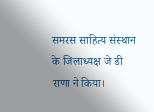समरस साहित्य संस्थान के जिलाध्यक्ष जे डी राणा ने किया।